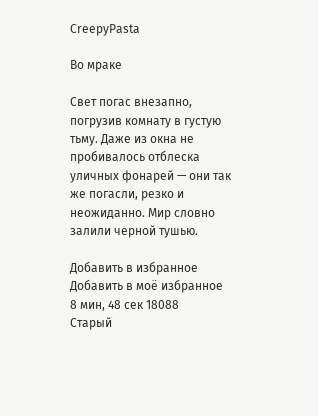CreepyPasta

Во мраке

Свет погас внезапно, погрузив комнату в густую тьму. Даже из окна не пробивалось отблеска уличных фонарей — они так же погасли, резко и неожиданно. Мир словно залили черной тушью.

Добавить в избранное Добавить в моё избранное
8 мин, 48 сек 18088
Старый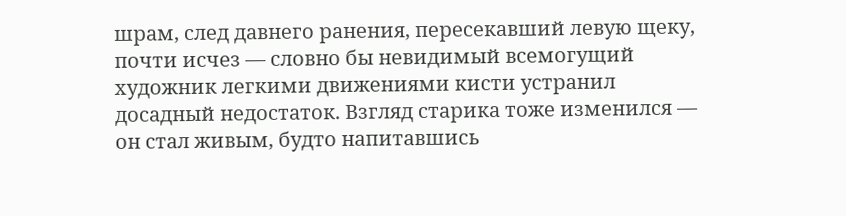шрам, след давнего ранения, пересекавший левую щеку, почти исчез — словно бы невидимый всемогущий художник легкими движениями кисти устранил досадный недостаток. Взгляд старика тоже изменился — он стал живым, будто напитавшись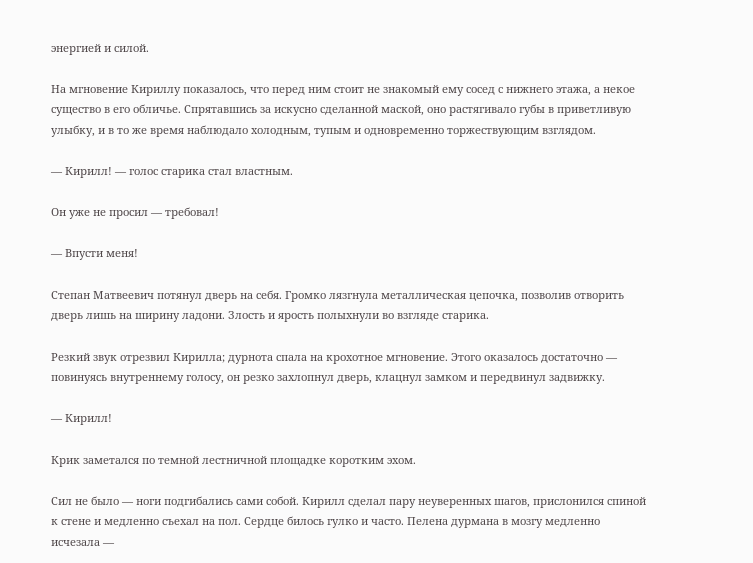энергией и силой.

На мгновение Кириллу показалось, что перед ним стоит не знакомый ему сосед с нижнего этажа, а некое существо в его обличье. Спрятавшись за искусно сделанной маской, оно растягивало губы в приветливую улыбку, и в то же время наблюдало холодным, тупым и одновременно торжествующим взглядом.

— Кирилл! — голос старика стал властным.

Он уже не просил — требовал!

— Впусти меня!

Степан Матвеевич потянул дверь на себя. Громко лязгнула металлическая цепочка, позволив отворить дверь лишь на ширину ладони. Злость и ярость полыхнули во взгляде старика.

Резкий звук отрезвил Кирилла; дурнота спала на крохотное мгновение. Этого оказалось достаточно — повинуясь внутреннему голосу, он резко захлопнул дверь, клацнул замком и передвинул задвижку.

— Кирилл!

Крик заметался по темной лестничной площадке коротким эхом.

Сил не было — ноги подгибались сами собой. Кирилл сделал пару неуверенных шагов, прислонился спиной к стене и медленно съехал на пол. Сердце билось гулко и часто. Пелена дурмана в мозгу медленно исчезала —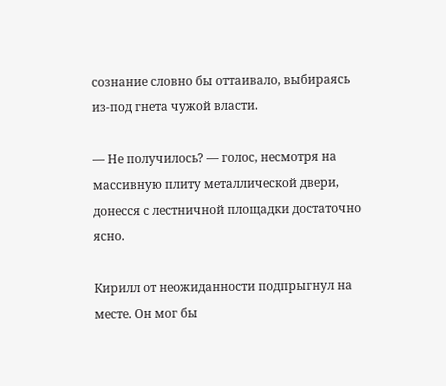сознание словно бы оттаивало, выбираясь из-под гнета чужой власти.

— Не получилось? — голос, несмотря на массивную плиту металлической двери, донесся с лестничной площадки достаточно ясно.

Кирилл от неожиданности подпрыгнул на месте. Он мог бы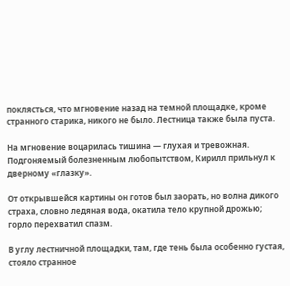поклясться, что мгновение назад на темной площадке, кроме странного старика, никого не было. Лестница также была пуста.

На мгновение воцарилась тишина — глухая и тревожная. Подгоняемый болезненным любопытством, Кирилл прильнул к дверному «глазку».

От открывшейся картины он готов был заорать, но волна дикого страха, словно ледяная вода, окатила тело крупной дрожью; горло перехватил спазм.

В углу лестничной площадки, там, где тень была особенно густая, стояло странное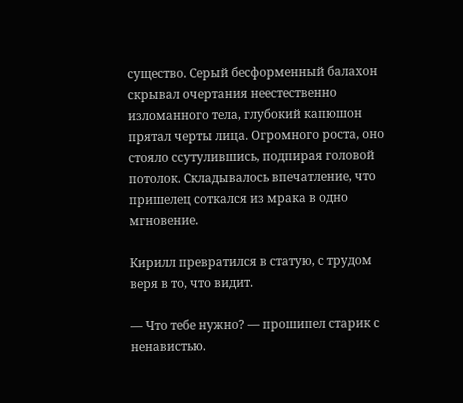существо. Серый бесформенный балахон скрывал очертания неестественно изломанного тела, глубокий капюшон прятал черты лица. Огромного роста, оно стояло ссутулившись, подпирая головой потолок. Складывалось впечатление, что пришелец соткался из мрака в одно мгновение.

Кирилл превратился в статую, с трудом веря в то, что видит.

— Что тебе нужно? — прошипел старик с ненавистью.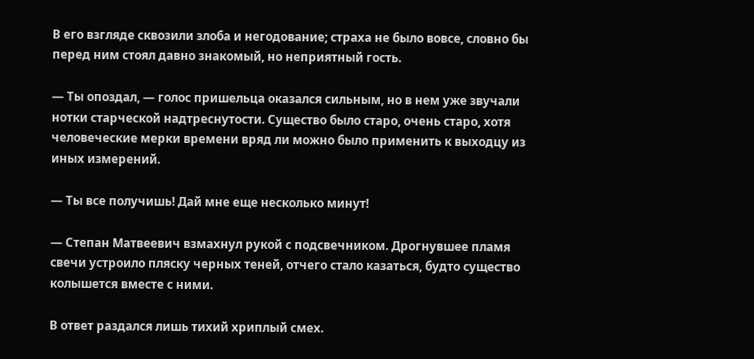В его взгляде сквозили злоба и негодование; страха не было вовсе, словно бы перед ним стоял давно знакомый, но неприятный гость.

— Ты опоздал, — голос пришельца оказался сильным, но в нем уже звучали нотки старческой надтреснутости. Существо было старо, очень старо, хотя человеческие мерки времени вряд ли можно было применить к выходцу из иных измерений.

— Ты все получишь! Дай мне еще несколько минут!

— Степан Матвеевич взмахнул рукой с подсвечником. Дрогнувшее пламя свечи устроило пляску черных теней, отчего стало казаться, будто существо колышется вместе с ними.

В ответ раздался лишь тихий хриплый смех.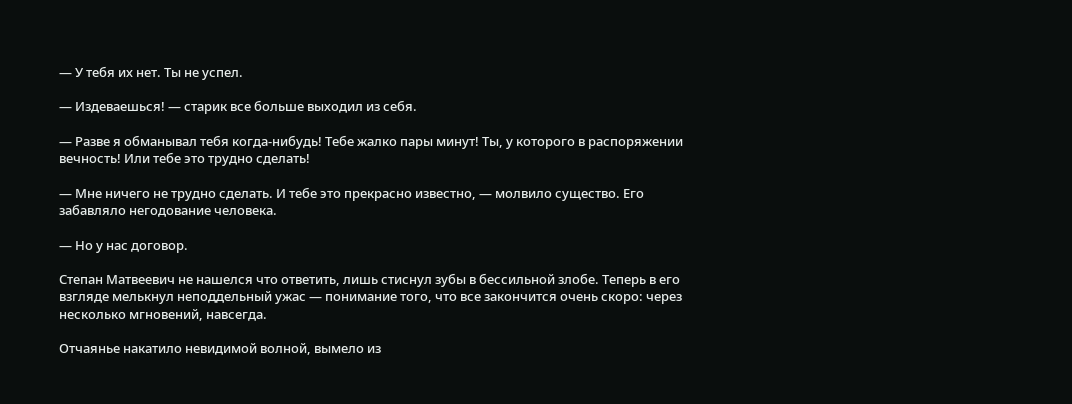— У тебя их нет. Ты не успел.

— Издеваешься! — старик все больше выходил из себя.

— Разве я обманывал тебя когда-нибудь! Тебе жалко пары минут! Ты, у которого в распоряжении вечность! Или тебе это трудно сделать!

— Мне ничего не трудно сделать. И тебе это прекрасно известно, — молвило существо. Его забавляло негодование человека.

— Но у нас договор.

Степан Матвеевич не нашелся что ответить, лишь стиснул зубы в бессильной злобе. Теперь в его взгляде мелькнул неподдельный ужас — понимание того, что все закончится очень скоро: через несколько мгновений, навсегда.

Отчаянье накатило невидимой волной, вымело из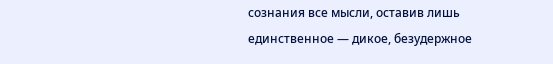сознания все мысли, оставив лишь единственное — дикое, безудержное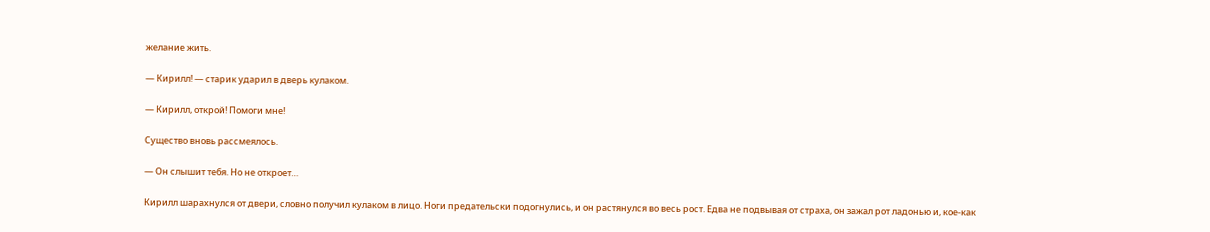желание жить.

— Кирилл! — старик ударил в дверь кулаком.

— Кирилл, открой! Помоги мне!

Существо вновь рассмеялось.

— Он слышит тебя. Но не откроет…

Кирилл шарахнулся от двери, словно получил кулаком в лицо. Ноги предательски подогнулись, и он растянулся во весь рост. Едва не подвывая от страха, он зажал рот ладонью и, кое-как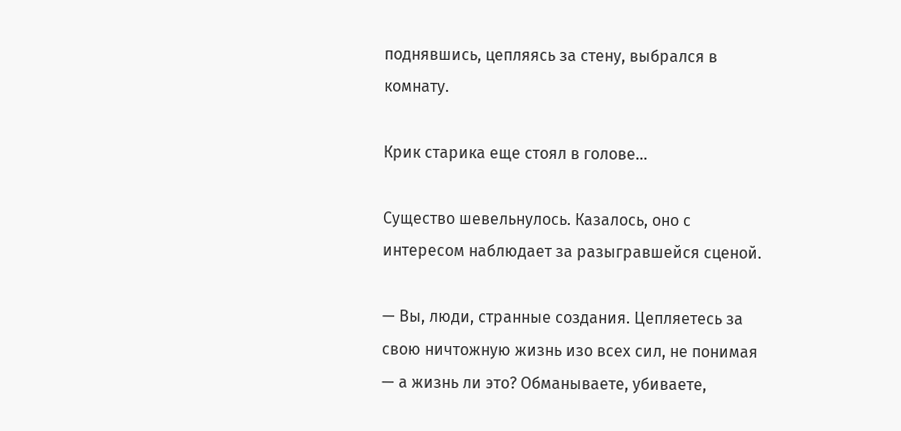поднявшись, цепляясь за стену, выбрался в комнату.

Крик старика еще стоял в голове…

Существо шевельнулось. Казалось, оно с интересом наблюдает за разыгравшейся сценой.

— Вы, люди, странные создания. Цепляетесь за свою ничтожную жизнь изо всех сил, не понимая — а жизнь ли это? Обманываете, убиваете,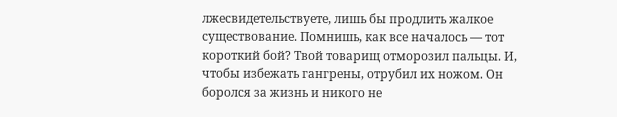лжесвидетельствуете, лишь бы продлить жалкое существование. Помнишь, как все началось — тот короткий бой? Твой товарищ отморозил пальцы. И, чтобы избежать гангрены, отрубил их ножом. Он боролся за жизнь и никого не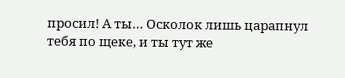просил! А ты… Осколок лишь царапнул тебя по щеке, и ты тут же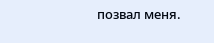позвал меня.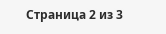Страница 2 из 3